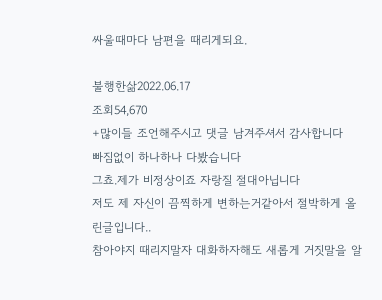싸울때마다 남편을 때리게되요.

불행한삶2022.06.17
조회54,670
+많이들 조언해주시고 댓글 남겨주셔서 감사합니다
빠짐없이 하나하나 다봤습니다
그쵸.제가 비정상이죠 자랑질 절대아닙니다
저도 제 자신이 끔찍하게 변하는거같아서 절박하게 올린글입니다..
참아야지 때리지말자 대화하자해도 새롭게 거짓말을 알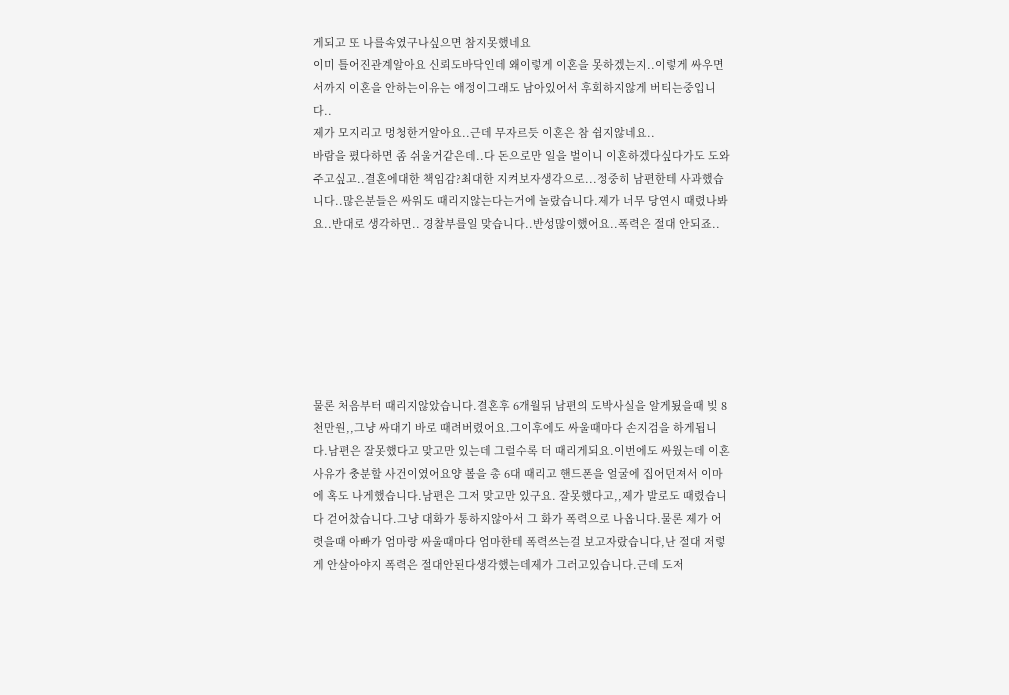게되고 또 나를속였구나싶으면 참지못했네요
이미 틀어진관계알아요 신뢰도바닥인데 왜이렇게 이혼을 못하겠는지..이렇게 싸우면서까지 이혼을 안하는이유는 애정이그래도 남아있어서 후회하지않게 버티는중입니다..
제가 모지리고 멍청한거알아요..근데 무자르듯 이혼은 참 쉽지않네요..
바람을 폈다하면 좀 쉬울거같은데..다 돈으로만 일을 벌이니 이혼하겠다싶다가도 도와주고싶고..결혼에대한 책임감?최대한 지켜보자생각으로...정중히 남편한테 사과했습니다..많은분들은 싸워도 때리지않는다는거에 놀랐습니다.제가 너무 당연시 때렸나봐요..반대로 생각하면.. 경찰부를일 맞습니다..반성많이했어요..폭력은 절대 안되죠..







물론 처음부터 때리지않았습니다.결혼후 6개월뒤 남편의 도박사실을 알게됬을때 빚 8천만원,,그냥 싸대기 바로 때려버렸어요.그이후에도 싸울때마다 손지검을 하게됩니다.남편은 잘못했다고 맞고만 있는데 그럴수록 더 때리게되요.이번에도 싸웠는데 이혼사유가 충분할 사건이였어요양 볼을 총 6대 때리고 핸드폰을 얼굴에 집어던져서 이마에 혹도 나게했습니다.남편은 그저 맞고만 있구요. 잘못했다고,,제가 발로도 때렸습니다 걷어찼습니다.그냥 대화가 통하지않아서 그 화가 폭력으로 나옵니다.물론 제가 어렷을때 아빠가 엄마랑 싸울때마다 엄마한테 폭력쓰는걸 보고자랐습니다,난 절대 저렇게 안살아야지 폭력은 절대안된다생각했는데제가 그러고있습니다.근데 도저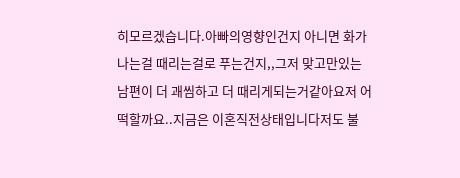히모르겠습니다.아빠의영향인건지 아니면 화가 나는걸 때리는걸로 푸는건지,,그저 맞고만있는 남편이 더 괘씸하고 더 때리게되는거같아요저 어떡할까요..지금은 이혼직전상태입니다저도 불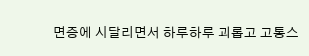면증에 시달리면서 하루하루 괴롭고 고통스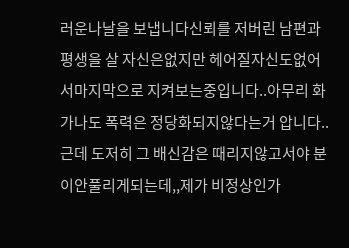러운나날을 보냅니다신뢰를 저버린 남편과 평생을 살 자신은없지만 헤어질자신도없어서마지막으로 지켜보는중입니다..아무리 화가나도 폭력은 정당화되지않다는거 압니다..근데 도저히 그 배신감은 때리지않고서야 분이안풀리게되는데,,제가 비정상인가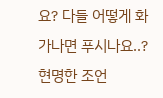요? 다들 어떻게 화가나면 푸시나요..?현명한 조언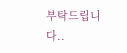부탁드립니다..